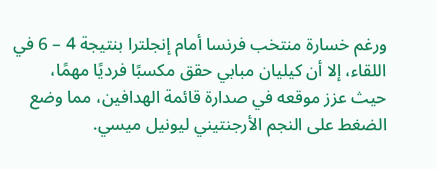ورغم خسارة منتخب فرنسا أمام إنجلترا بنتيجة 4 – 6 في اللقاء، إلا أن كيليان مبابي حقق مكسبًا فرديًا مهمًا، حيث عزز موقعه في صدارة قائمة الهدافين، مما وضع الضغط على النجم الأرجنتيني ليونيل ميسي.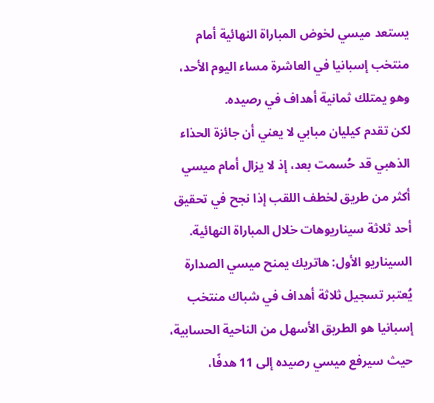يستعد ميسي لخوض المباراة النهائية أمام منتخب إسبانيا في العاشرة مساء اليوم الأحد، وهو يمتلك ثمانية أهداف في رصيده.
لكن تقدم كيليان مبابي لا يعني أن جائزة الحذاء الذهبي قد حُسمت بعد، إذ لا يزال أمام ميسي أكثر من طريق لخطف اللقب إذا نجح في تحقيق أحد ثلاثة سيناريوهات خلال المباراة النهائية.
السيناريو الأول: هاتريك يمنح ميسي الصدارة
يُعتبر تسجيل ثلاثة أهداف في شباك منتخب إسبانيا هو الطريق الأسهل من الناحية الحسابية، حيث سيرفع ميسي رصيده إلى 11 هدفًا،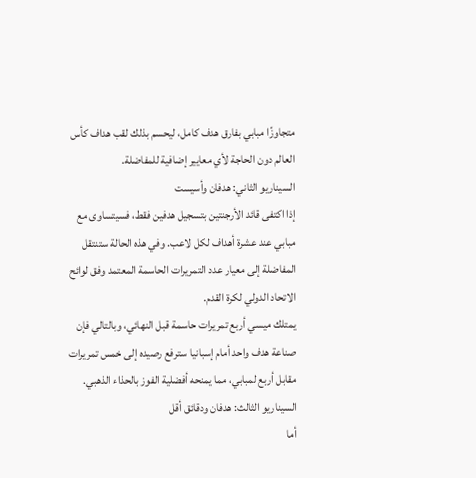متجاوزًا مبابي بفارق هدف كامل، ليحسم بذلك لقب هداف كأس العالم دون الحاجة لأي معايير إضافية للمفاضلة.
السيناريو الثاني: هدفان وأسيست
إذا اكتفى قائد الأرجنتين بتسجيل هدفين فقط، فسيتساوى مع مبابي عند عشرة أهداف لكل لاعب. وفي هذه الحالة ستنتقل المفاضلة إلى معيار عدد التمريرات الحاسمة المعتمد وفق لوائح الاتحاد الدولي لكرة القدم.
يمتلك ميسي أربع تمريرات حاسمة قبل النهائي، وبالتالي فإن صناعة هدف واحد أمام إسبانيا سترفع رصيده إلى خمس تمريرات مقابل أربع لمبابي، مما يمنحه أفضلية الفوز بالحذاء الذهبي.
السيناريو الثالث: هدفان ودقائق أقل
أما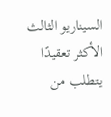السيناريو الثالث الأكثر تعقيدًا يتطلب من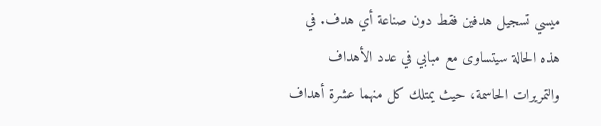ميسي تسجيل هدفين فقط دون صناعة أي هدف. في هذه الحالة سيتساوى مع مبابي في عدد الأهداف والتمريرات الحاسمة، حيث يمتلك كل منهما عشرة أهداف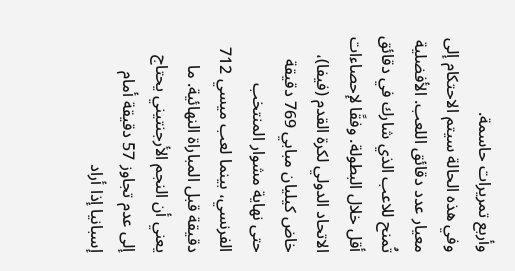وأربع تمريرات حاسمة.
وفي هذه الحالة سيتم الاحتكام إلى معيار عدد دقائق اللعب. الأفضلية تُمنح للاعب الذي شارك في دقائق أقل خلال البطولة. وفقًا لإحصاءات الاتحاد الدولي لكرة القدم (فيفا)، خاض كيليان مبابي 769 دقيقة حتى نهاية مشوار المنتخب الفرنسي، بينما لعب ميسي 712 دقيقة قبل المباراة النهائية. ما يعني أن النجم الأرجنتيني يحتاج إلى عدم تجاوز 57 دقيقة أمام إسبانيا إذا أراد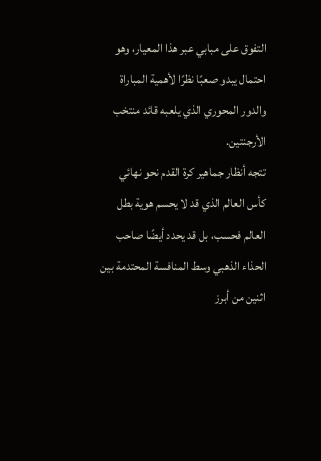التفوق على مبابي عبر هذا المعيار، وهو احتمال يبدو صعبًا نظرًا لأهمية المباراة والدور المحوري الذي يلعبه قائد منتخب الأرجنتين.
تتجه أنظار جماهير كرة القدم نحو نهائي كأس العالم الذي قد لا يحسم هوية بطل العالم فحسب، بل قد يحدد أيضًا صاحب الحذاء الذهبي وسط المنافسة المحتدمة بين اثنين من أبرز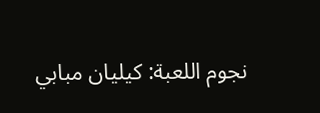نجوم اللعبة: كيليان مبابي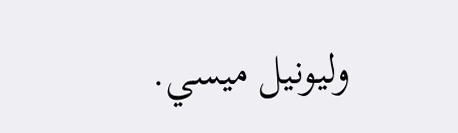وليونيل ميسي.